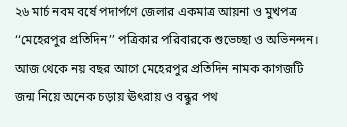২৬ মার্চ নবম বর্ষে পদার্পণে জেলার একমাত্র আয়না ও মুখপত্র ‘‘মেহেরপুর প্রতিদিন’’ পত্রিকার পরিবারকে শুভেচ্ছা ও অভিনন্দন। আজ থেকে নয় বছর আগে মেহেরপুর প্রতিদিন নামক কাগজটি জন্ম নিয়ে অনেক চড়ায় ঊৎরায় ও বন্ধুর পথ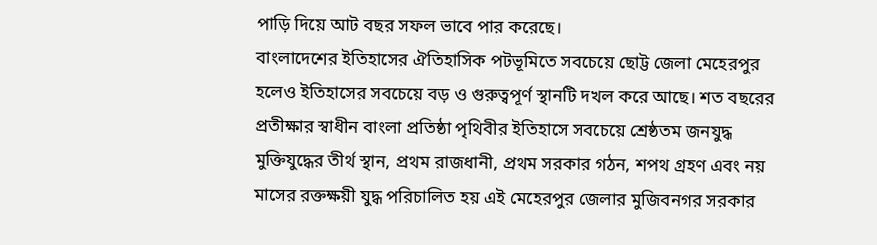পাড়ি দিয়ে আট বছর সফল ভাবে পার করেছে।
বাংলাদেশের ইতিহাসের ঐতিহাসিক পটভূমিতে সবচেয়ে ছোট্ট জেলা মেহেরপুর হলেও ইতিহাসের সবচেয়ে বড় ও গুরুত্বপূর্ণ স্থানটি দখল করে আছে। শত বছরের প্রতীক্ষার স্বাধীন বাংলা প্রতিষ্ঠা পৃথিবীর ইতিহাসে সবচেয়ে শ্রেষ্ঠতম জনযুদ্ধ মুক্তিযুদ্ধের তীর্থ স্থান, প্রথম রাজধানী, প্রথম সরকার গঠন, শপথ গ্রহণ এবং নয় মাসের রক্তক্ষয়ী যুদ্ধ পরিচালিত হয় এই মেহেরপুর জেলার মুজিবনগর সরকার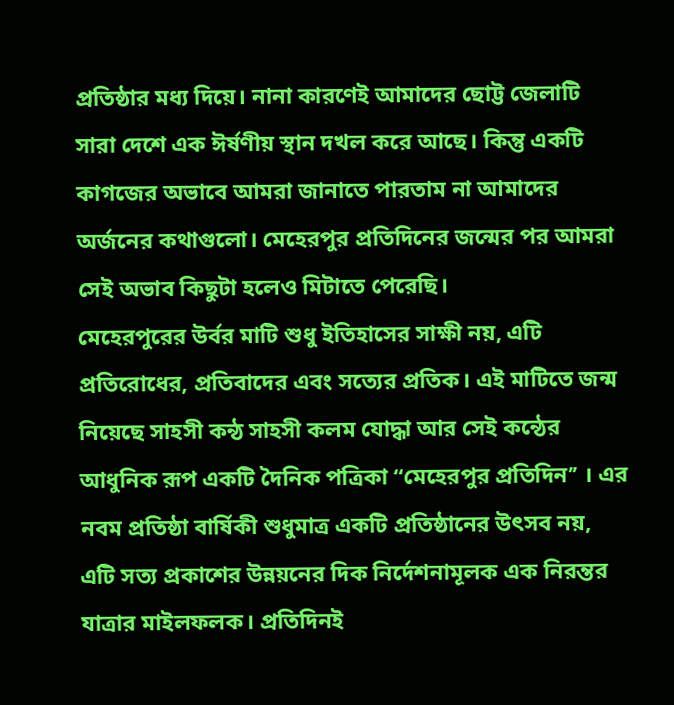প্রতিষ্ঠার মধ্য দিয়ে। নানা কারণেই আমাদের ছোট্ট জেলাটি সারা দেশে এক ঈর্ষণীয় স্থান দখল করে আছে। কিন্তু একটি কাগজের অভাবে আমরা জানাতে পারতাম না আমাদের অর্জনের কথাগুলো। মেহেরপুর প্রতিদিনের জন্মের পর আমরা সেই অভাব কিছুটা হলেও মিটাতে পেরেছি।
মেহেরপুরের উর্বর মাটি শুধু ইতিহাসের সাক্ষী নয়, এটি প্রতিরোধের, প্রতিবাদের এবং সত্যের প্রতিক। এই মাটিতে জন্ম নিয়েছে সাহসী কন্ঠ সাহসী কলম যোদ্ধা আর সেই কন্ঠের আধুনিক রূপ একটি দৈনিক পত্রিকা ‘‘মেহেরপুর প্রতিদিন’’ । এর নবম প্রতিষ্ঠা বার্ষিকী শুধুমাত্র একটি প্রতিষ্ঠানের উৎসব নয়, এটি সত্য প্রকাশের উন্নয়নের দিক নির্দেশনামূলক এক নিরন্তর যাত্রার মাইলফলক। প্রতিদিনই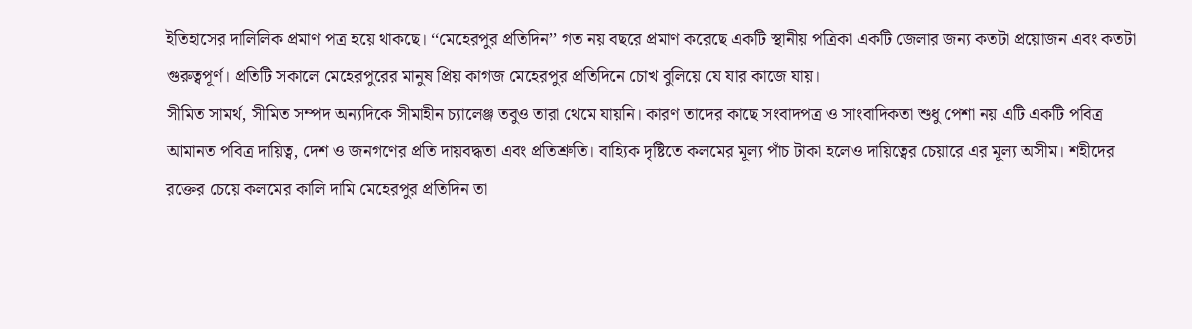ইতিহাসের দালিলিক প্রমাণ পত্র হয়ে থাকছে। ‘‘মেহেরপুর প্রতিদিন’’ গত নয় বছরে প্রমাণ করেছে একটি স্থানীয় পত্রিকা একটি জেলার জন্য কতটা প্রয়োজন এবং কতটা গুরুত্বপূর্ণ। প্রতিটি সকালে মেহেরপুরের মানুষ প্রিয় কাগজ মেহেরপুর প্রতিদিনে চোখ বুলিয়ে যে যার কাজে যায়।
সীমিত সামর্থ, সীমিত সম্পদ অন্যদিকে সীমাহীন চ্যালেঞ্জ তবুও তারা থেমে যায়নি। কারণ তাদের কাছে সংবাদপত্র ও সাংবাদিকতা শুধু পেশা নয় এটি একটি পবিত্র আমানত পবিত্র দায়িত্ব, দেশ ও জনগণের প্রতি দায়বদ্ধতা এবং প্রতিশ্রুতি। বাহ্যিক দৃষ্টিতে কলমের মূল্য পাঁচ টাকা হলেও দায়িত্বের চেয়ারে এর মূল্য অসীম। শহীদের রক্তের চেয়ে কলমের কালি দামি মেহেরপুর প্রতিদিন তা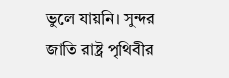ভুলে যায়নি। সুন্দর জাতি রাষ্ট্র পৃথিবীর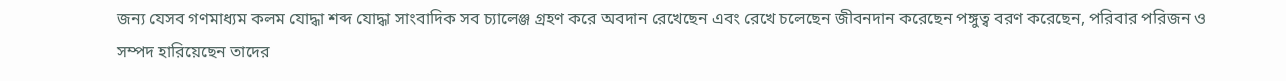জন্য যেসব গণমাধ্যম কলম যোদ্ধা শব্দ যোদ্ধা সাংবাদিক সব চ্যালেঞ্জ গ্রহণ করে অবদান রেখেছেন এবং রেখে চলেছেন জীবনদান করেছেন পঙ্গুত্ব বরণ করেছেন, পরিবার পরিজন ও সম্পদ হারিয়েছেন তাদের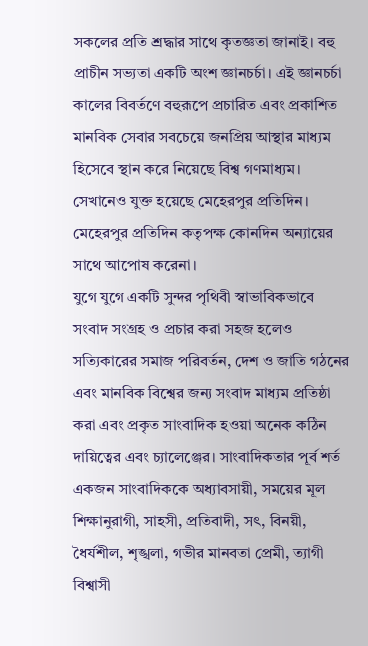সকলের প্রতি শ্রদ্ধার সাথে কৃতজ্ঞতা জানাই। বহু প্রাচীন সভ্যতা একটি অংশ জ্ঞানচর্চা। এই জ্ঞানচর্চা কালের বিবর্তণে বহুরূপে প্রচারিত এবং প্রকাশিত মানবিক সেবার সবচেয়ে জনপ্রিয় আস্থার মাধ্যম হিসেবে স্থান করে নিয়েছে বিশ্ব গণমাধ্যম। সেখানেও যুক্ত হয়েছে মেহেরপুর প্রতিদিন। মেহেরপুর প্রতিদিন কতৃপক্ষ কোনদিন অন্যায়ের সাথে আপোষ করেনা।
যুগে যুগে একটি সুন্দর পৃথিবী স্বাভাবিকভাবে সংবাদ সংগ্রহ ও প্রচার করা সহজ হলেও সত্যিকারের সমাজ পরিবর্তন, দেশ ও জাতি গঠনের এবং মানবিক বিশ্বের জন্য সংবাদ মাধ্যম প্রতিষ্ঠা করা এবং প্রকৃত সাংবাদিক হওয়া অনেক কঠিন দায়িত্বের এবং চ্যালেঞ্জের। সাংবাদিকতার পূর্ব শর্ত একজন সাংবাদিককে অধ্যাবসায়ী, সময়ের মূল শিক্ষানুরাগী, সাহসী, প্রতিবাদী, সৎ, বিনয়ী, ধৈর্যশীল, শৃঙ্খলা, গভীর মানবতা প্রেমী, ত্যাগী বিশ্বাসী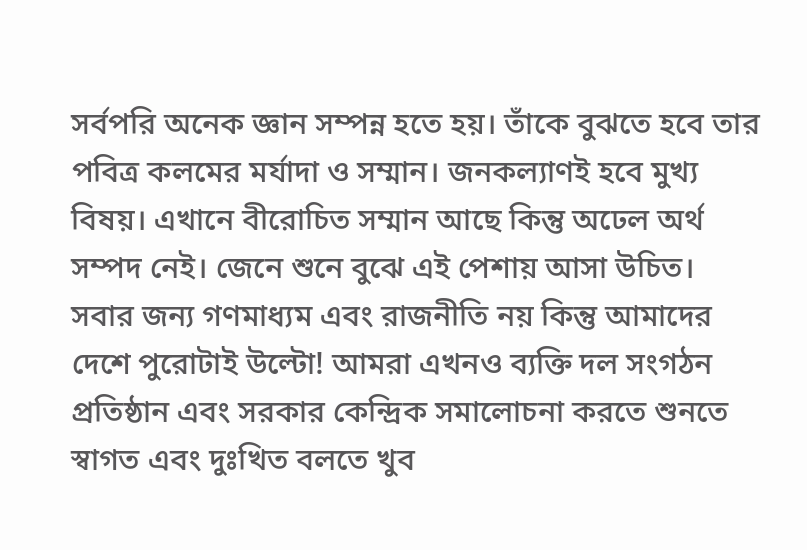সর্বপরি অনেক জ্ঞান সম্পন্ন হতে হয়। তাঁকে বুঝতে হবে তার পবিত্র কলমের মর্যাদা ও সম্মান। জনকল্যাণই হবে মুখ্য বিষয়। এখানে বীরোচিত সম্মান আছে কিন্তু অঢেল অর্থ সম্পদ নেই। জেনে শুনে বুঝে এই পেশায় আসা উচিত।
সবার জন্য গণমাধ্যম এবং রাজনীতি নয় কিন্তু আমাদের দেশে পুরোটাই উল্টো! আমরা এখনও ব্যক্তি দল সংগঠন প্রতিষ্ঠান এবং সরকার কেন্দ্রিক সমালোচনা করতে শুনতে স্বাগত এবং দুঃখিত বলতে খুব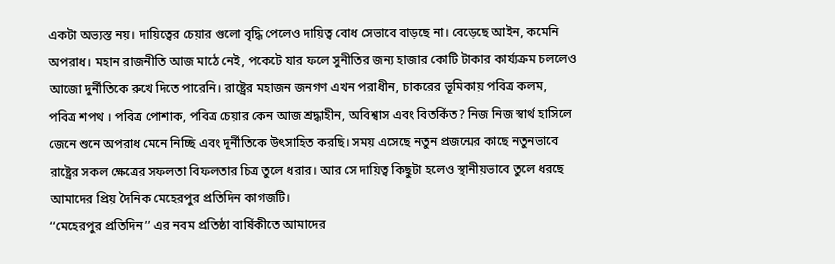একটা অভ্যস্ত নয়। দায়িত্বের চেয়ার গুলো বৃদ্ধি পেলেও দায়িত্ব বোধ সেভাবে বাড়ছে না। বেড়েছে আইন, কমেনি অপরাধ। মহান রাজনীতি আজ মাঠে নেই, পকেটে যার ফলে সুনীতির জন্য হাজার কোটি টাকার কার্য্যক্রম চললেও আজো দুর্নীতিকে রুখে দিতে পারেনি। রাষ্ট্রের মহাজন জনগণ এখন পরাধীন, চাকরের ভূমিকায় পবিত্র কলম, পবিত্র শপথ । পবিত্র পোশাক, পবিত্র চেয়ার কেন আজ শ্রদ্ধাহীন, অবিশ্বাস এবং বিতর্কিত? নিজ নিজ স্বার্থ হাসিলে জেনে শুনে অপরাধ মেনে নিচ্ছি এবং দূর্নীতিকে উৎসাহিত করছি। সময় এসেছে নতুন প্রজন্মের কাছে নতুনভাবে রাষ্ট্রের সকল ক্ষেত্রের সফলতা বিফলতার চিত্র তুলে ধরার। আর সে দায়িত্ব কিছুটা হলেও স্থানীয়ভাবে তুলে ধরছে আমাদের প্রিয় দৈনিক মেহেরপুর প্রতিদিন কাগজটি।
‘‘মেহেরপুর প্রতিদিন’’ এর নবম প্রতিষ্ঠা বার্ষিকীতে আমাদের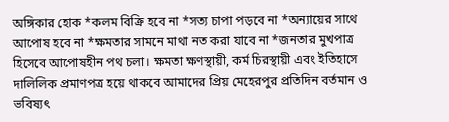অঙ্গিকার হোক *কলম বিক্রি হবে না *সত্য চাপা পড়বে না *অন্যায়ের সাথে আপোষ হবে না *ক্ষমতার সামনে মাথা নত করা যাবে না *জনতার মুখপাত্র হিসেবে আপোষহীন পথ চলা। ক্ষমতা ক্ষণস্থায়ী, কর্ম চিরস্থায়ী এবং ইতিহাসে দালিলিক প্রমাণপত্র হয়ে থাকবে আমাদের প্রিয় মেহেরপুর প্রতিদিন বর্তমান ও ভবিষ্যৎ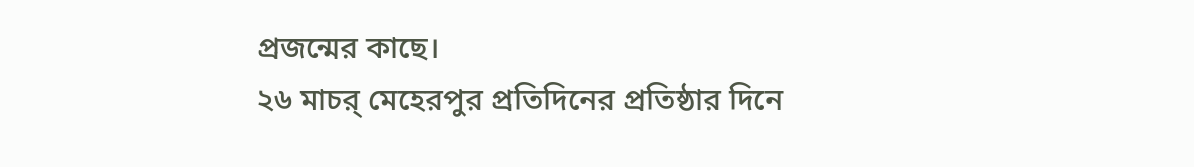প্রজন্মের কাছে।
২৬ মাচর্ মেহেরপুর প্রতিদিনের প্রতিষ্ঠার দিনে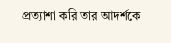প্রত্যাশা করি তার আদর্শকে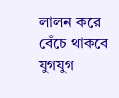লালন করে বেঁচে থাকবে যুগযুগ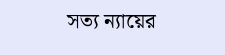সত্য ন্যায়ের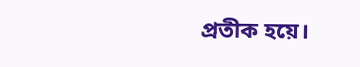প্রতীক হয়ে।